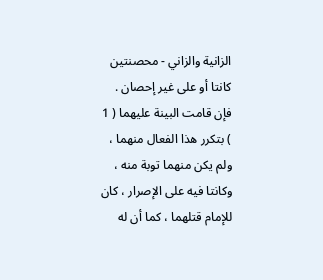الزانية والزاني - محصنتين كانتا أو على غير إحصان .
فإن قامت البينة عليهما ( 1 ) بتكرر هذا الفعال منهما ، ولم يكن منهما توبة منه ،
وكانتا فيه على الإصرار ، كان للإمام قتلهما ، كما أن له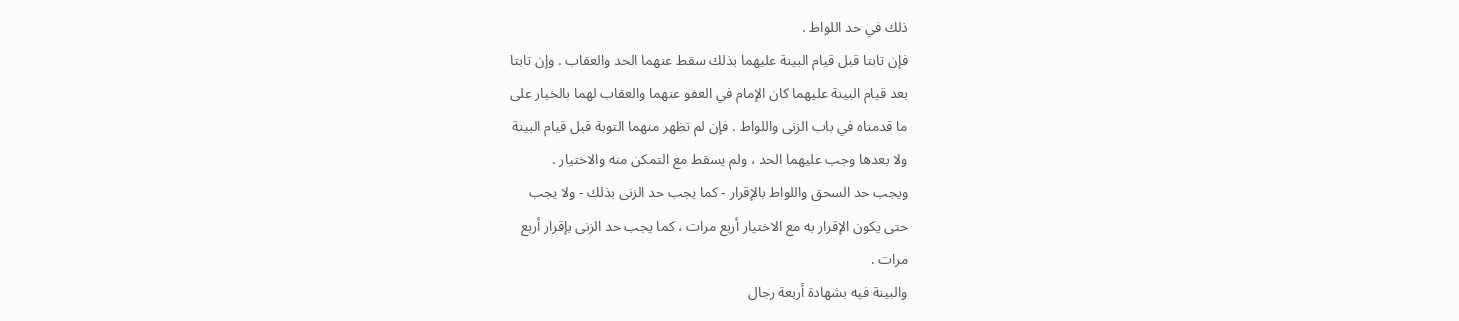ذلك في حد اللواط .
فإن تابتا قبل قيام البينة عليهما بذلك سقط عنهما الحد والعقاب . وإن تابتا
بعد قيام البينة عليهما كان الإمام في العفو عنهما والعقاب لهما بالخيار على
ما قدمناه في باب الزنى واللواط . فإن لم تظهر منهما التوبة قبل قيام البينة
ولا بعدها وجب عليهما الحد ، ولم يسقط مع التمكن منه والاختيار .
ويجب حد السحق واللواط بالإقرار - كما يجب حد الزنى بذلك - ولا يجب
حتى يكون الإقرار به مع الاختيار أربع مرات ، كما يجب حد الزنى بإقرار أربع
مرات .
والبينة فيه بشهادة أربعة رجال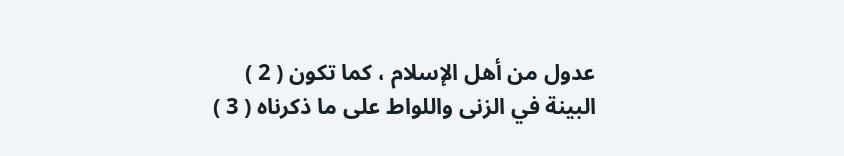عدول من أهل الإسلام ، كما تكون ( 2 )
البينة في الزنى واللواط على ما ذكرناه ( 3 )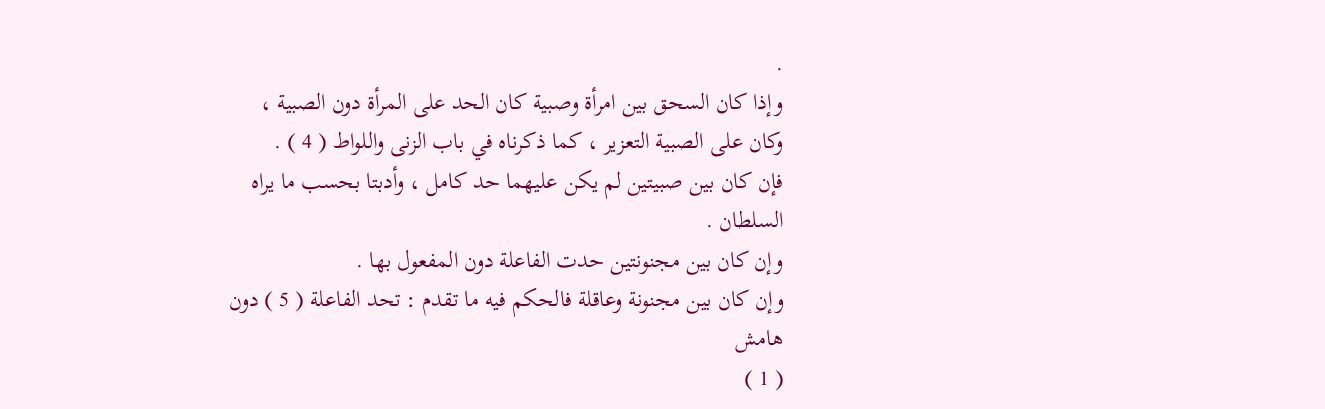.
وإذا كان السحق بين امرأة وصبية كان الحد على المرأة دون الصبية ،
وكان على الصبية التعزير ، كما ذكرناه في باب الزنى واللواط ( 4 ) .
فإن كان بين صبيتين لم يكن عليهما حد كامل ، وأدبتا بحسب ما يراه
السلطان .
وإن كان بين مجنونتين حدت الفاعلة دون المفعول بها .
وإن كان بين مجنونة وعاقلة فالحكم فيه ما تقدم : تحد الفاعلة ( 5 ) دون
هامش
( 1 )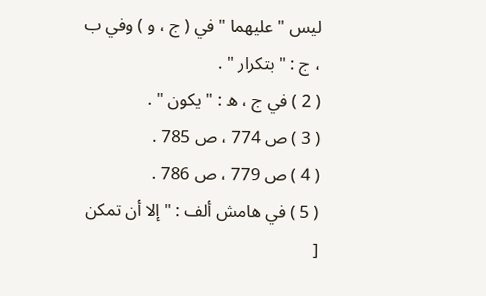ليس " عليهما " في ( ج ، و ) وفي ب ، ج : " بتكرار " .
( 2 ) في ج ، ه : " يكون " .
( 3 ) ص 774 ، ص 785 .
( 4 ) ص 779 ، ص 786 .
( 5 ) في هامش ألف : " إلا أن تمكن [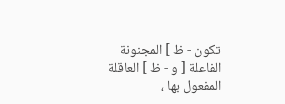تكون - ظ ] المجنونة الفاعلة [ و - ظ ] العاقلة المفعول بها ،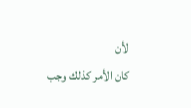لأن
كان الأمر كذلك وجب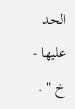الحد عليها - خ " .